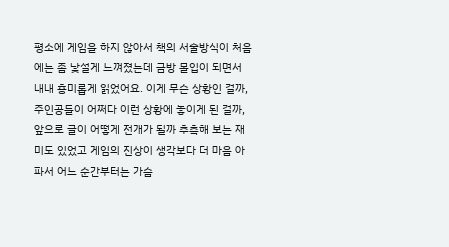평소에 게임을 하지 않아서 책의 서술방식이 처음에는 좀 낯설게 느껴졌는데 금방 몰입이 되면서 내내 흥미롭게 읽었어요. 이게 무슨 상황인 걸까, 주인공들이 어쩌다 이런 상황에 놓이게 된 걸까, 앞으로 글이 어떻게 전개가 될까 추측해 보는 재미도 있었고 게임의 진상이 생각보다 더 마음 아파서 어느 순간부터는 가슴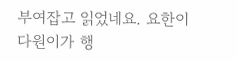부여잡고 읽었네요. 요한이 다원이가 행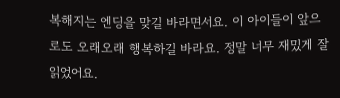복해지는 엔딩을 맞길 바라면서요. 이 아이들이 앞으로도 오래오래 행복하길 바라요. 정말 너무 재밌게 잘 읽었어요.